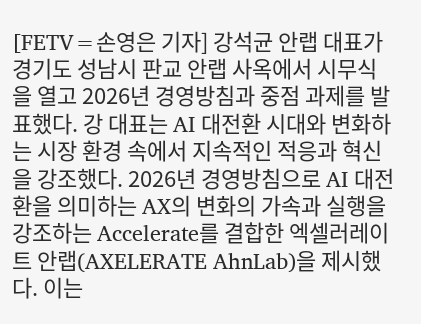[FETV=손영은 기자] 강석균 안랩 대표가 경기도 성남시 판교 안랩 사옥에서 시무식을 열고 2026년 경영방침과 중점 과제를 발표했다. 강 대표는 AI 대전환 시대와 변화하는 시장 환경 속에서 지속적인 적응과 혁신을 강조했다. 2026년 경영방침으로 AI 대전환을 의미하는 AX의 변화의 가속과 실행을 강조하는 Accelerate를 결합한 엑셀러레이트 안랩(AXELERATE AhnLab)을 제시했다. 이는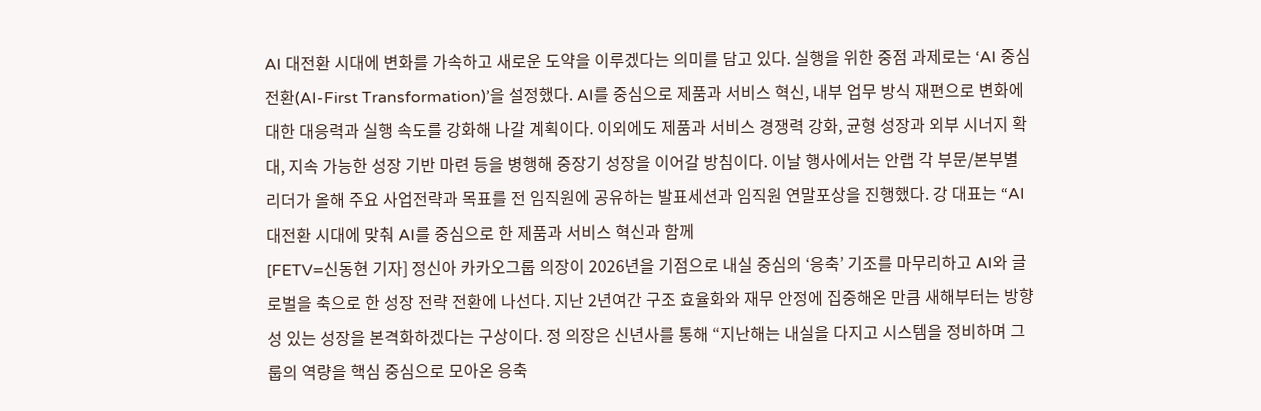AI 대전환 시대에 변화를 가속하고 새로운 도약을 이루겠다는 의미를 담고 있다. 실행을 위한 중점 과제로는 ‘AI 중심 전환(AI-First Transformation)’을 설정했다. AI를 중심으로 제품과 서비스 혁신, 내부 업무 방식 재편으로 변화에 대한 대응력과 실행 속도를 강화해 나갈 계획이다. 이외에도 제품과 서비스 경쟁력 강화, 균형 성장과 외부 시너지 확대, 지속 가능한 성장 기반 마련 등을 병행해 중장기 성장을 이어갈 방침이다. 이날 행사에서는 안랩 각 부문/본부별 리더가 올해 주요 사업전략과 목표를 전 임직원에 공유하는 발표세션과 임직원 연말포상을 진행했다. 강 대표는 “AI 대전환 시대에 맞춰 AI를 중심으로 한 제품과 서비스 혁신과 함께
[FETV=신동현 기자] 정신아 카카오그룹 의장이 2026년을 기점으로 내실 중심의 ‘응축’ 기조를 마무리하고 AI와 글로벌을 축으로 한 성장 전략 전환에 나선다. 지난 2년여간 구조 효율화와 재무 안정에 집중해온 만큼 새해부터는 방향성 있는 성장을 본격화하겠다는 구상이다. 정 의장은 신년사를 통해 “지난해는 내실을 다지고 시스템을 정비하며 그룹의 역량을 핵심 중심으로 모아온 응축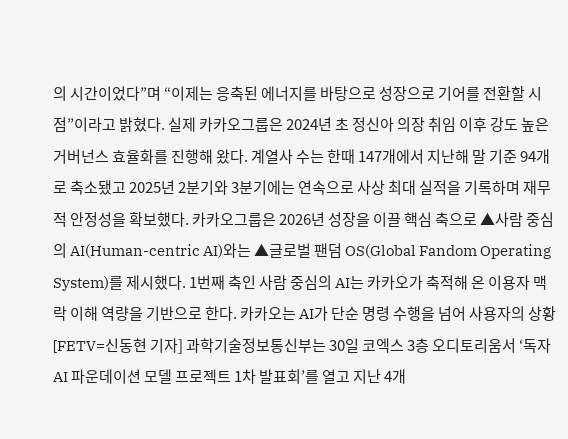의 시간이었다”며 “이제는 응축된 에너지를 바탕으로 성장으로 기어를 전환할 시점”이라고 밝혔다. 실제 카카오그룹은 2024년 초 정신아 의장 취임 이후 강도 높은 거버넌스 효율화를 진행해 왔다. 계열사 수는 한때 147개에서 지난해 말 기준 94개로 축소됐고 2025년 2분기와 3분기에는 연속으로 사상 최대 실적을 기록하며 재무적 안정성을 확보했다. 카카오그룹은 2026년 성장을 이끌 핵심 축으로 ▲사람 중심의 AI(Human-centric AI)와는 ▲글로벌 팬덤 OS(Global Fandom Operating System)를 제시했다. 1번째 축인 사람 중심의 AI는 카카오가 축적해 온 이용자 맥락 이해 역량을 기반으로 한다. 카카오는 AI가 단순 명령 수행을 넘어 사용자의 상황
[FETV=신동현 기자] 과학기술정보통신부는 30일 코엑스 3층 오디토리움서 ‘독자 AI 파운데이션 모델 프로젝트 1차 발표회’를 열고 지난 4개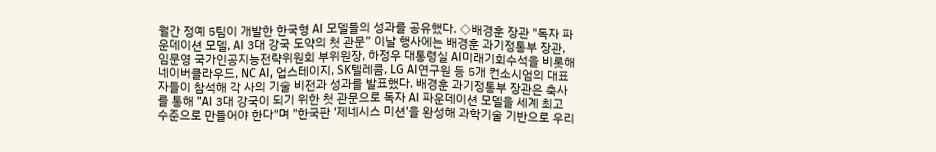월간 정예 5팀이 개발한 한국형 AI 모델들의 성과를 공유했다. ◇배경훈 장관 "독자 파운데이션 모델, AI 3대 강국 도약의 첫 관문” 이날 행사에는 배경훈 과기정통부 장관, 임문영 국가인공지능전략위원회 부위원장, 하정우 대통령실 AI미래기회수석을 비롯해 네이버클라우드, NC AI, 업스테이지, SK텔레콤, LG AI연구원 등 5개 컨소시엄의 대표자들이 참석해 각 사의 기술 비전과 성과를 발표했다. 배경훈 과기정통부 장관은 축사를 통해 "AI 3대 강국이 되기 위한 첫 관문으로 독자 AI 파운데이션 모델을 세계 최고 수준으로 만들어야 한다"며 "한국판 '제네시스 미션'을 완성해 과학기술 기반으로 우리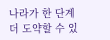나라가 한 단계 더 도약할 수 있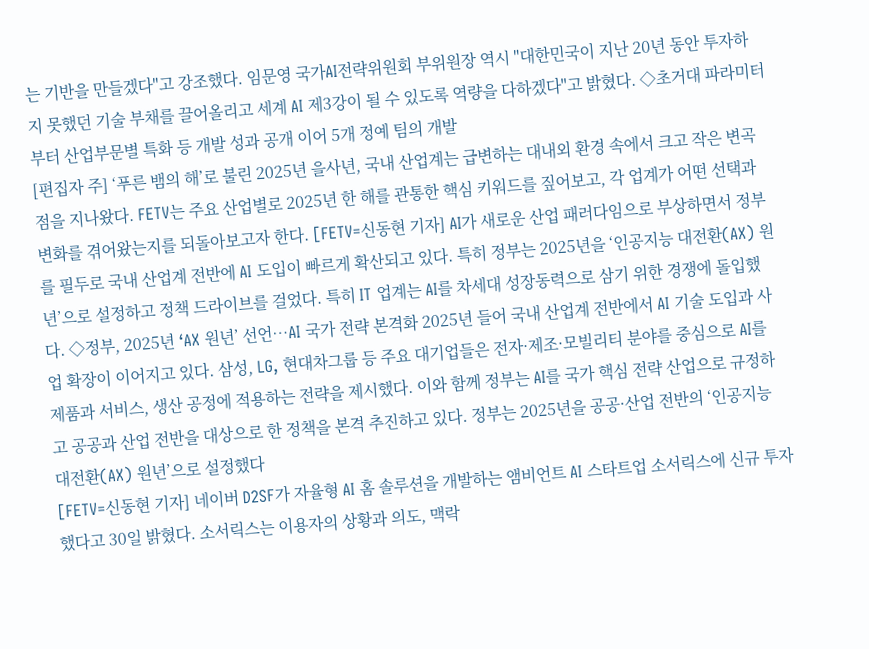는 기반을 만들겠다"고 강조했다. 임문영 국가AI전략위원회 부위원장 역시 "대한민국이 지난 20년 동안 투자하지 못했던 기술 부채를 끌어올리고 세계 AI 제3강이 될 수 있도록 역량을 다하겠다"고 밝혔다. ◇초거대 파라미터부터 산업부문별 특화 등 개발 성과 공개 이어 5개 정예 팀의 개발
[편집자 주] ‘푸른 뱀의 해’로 불린 2025년 을사년, 국내 산업계는 급변하는 대내외 환경 속에서 크고 작은 변곡점을 지나왔다. FETV는 주요 산업별로 2025년 한 해를 관통한 핵심 키워드를 짚어보고, 각 업계가 어떤 선택과 변화를 겪어왔는지를 되돌아보고자 한다. [FETV=신동현 기자] AI가 새로운 산업 패러다임으로 부상하면서 정부를 필두로 국내 산업계 전반에 AI 도입이 빠르게 확산되고 있다. 특히 정부는 2025년을 ‘인공지능 대전환(AX) 원년’으로 설정하고 정책 드라이브를 걸었다. 특히 IT 업계는 AI를 차세대 성장동력으로 삼기 위한 경쟁에 돌입했다. ◇정부, 2025년 ‘AX 원년’ 선언…AI 국가 전략 본격화 2025년 들어 국내 산업계 전반에서 AI 기술 도입과 사업 확장이 이어지고 있다. 삼성, LG, 현대차그룹 등 주요 대기업들은 전자·제조·모빌리티 분야를 중심으로 AI를 제품과 서비스, 생산 공정에 적용하는 전략을 제시했다. 이와 함께 정부는 AI를 국가 핵심 전략 산업으로 규정하고 공공과 산업 전반을 대상으로 한 정책을 본격 추진하고 있다. 정부는 2025년을 공공·산업 전반의 ‘인공지능 대전환(AX) 원년’으로 설정했다
[FETV=신동현 기자] 네이버 D2SF가 자율형 AI 홈 솔루션을 개발하는 앰비언트 AI 스타트업 소서릭스에 신규 투자했다고 30일 밝혔다. 소서릭스는 이용자의 상황과 의도, 맥락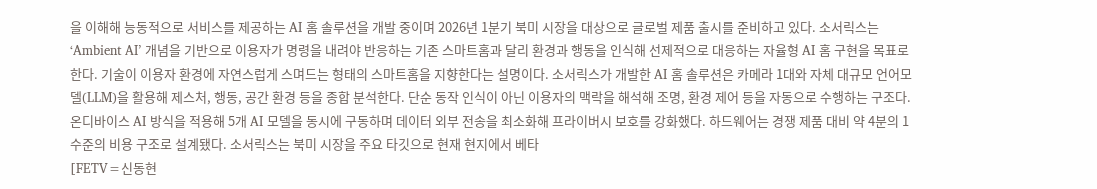을 이해해 능동적으로 서비스를 제공하는 AI 홈 솔루션을 개발 중이며 2026년 1분기 북미 시장을 대상으로 글로벌 제품 출시를 준비하고 있다. 소서릭스는 ‘Ambient AI’ 개념을 기반으로 이용자가 명령을 내려야 반응하는 기존 스마트홈과 달리 환경과 행동을 인식해 선제적으로 대응하는 자율형 AI 홈 구현을 목표로 한다. 기술이 이용자 환경에 자연스럽게 스며드는 형태의 스마트홈을 지향한다는 설명이다. 소서릭스가 개발한 AI 홈 솔루션은 카메라 1대와 자체 대규모 언어모델(LLM)을 활용해 제스처, 행동, 공간 환경 등을 종합 분석한다. 단순 동작 인식이 아닌 이용자의 맥락을 해석해 조명, 환경 제어 등을 자동으로 수행하는 구조다. 온디바이스 AI 방식을 적용해 5개 AI 모델을 동시에 구동하며 데이터 외부 전송을 최소화해 프라이버시 보호를 강화했다. 하드웨어는 경쟁 제품 대비 약 4분의 1 수준의 비용 구조로 설계됐다. 소서릭스는 북미 시장을 주요 타깃으로 현재 현지에서 베타
[FETV=신동현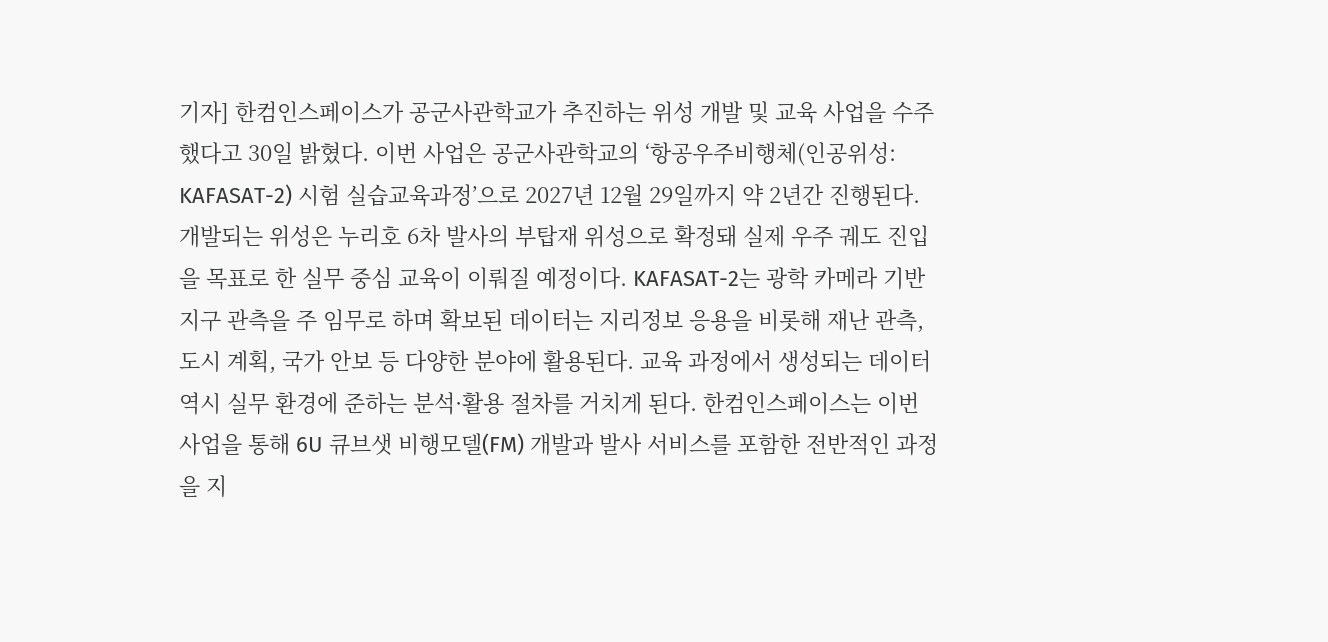기자] 한컴인스페이스가 공군사관학교가 추진하는 위성 개발 및 교육 사업을 수주했다고 30일 밝혔다. 이번 사업은 공군사관학교의 ‘항공우주비행체(인공위성: KAFASAT-2) 시험 실습교육과정’으로 2027년 12월 29일까지 약 2년간 진행된다. 개발되는 위성은 누리호 6차 발사의 부탑재 위성으로 확정돼 실제 우주 궤도 진입을 목표로 한 실무 중심 교육이 이뤄질 예정이다. KAFASAT-2는 광학 카메라 기반 지구 관측을 주 임무로 하며 확보된 데이터는 지리정보 응용을 비롯해 재난 관측, 도시 계획, 국가 안보 등 다양한 분야에 활용된다. 교육 과정에서 생성되는 데이터 역시 실무 환경에 준하는 분석·활용 절차를 거치게 된다. 한컴인스페이스는 이번 사업을 통해 6U 큐브샛 비행모델(FM) 개발과 발사 서비스를 포함한 전반적인 과정을 지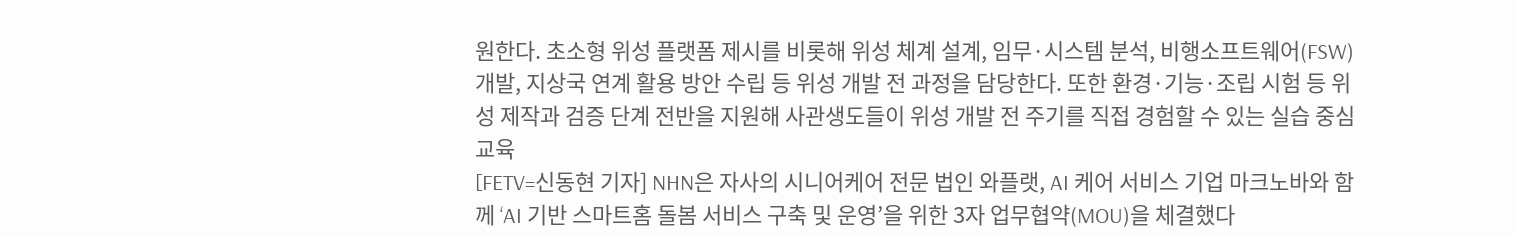원한다. 초소형 위성 플랫폼 제시를 비롯해 위성 체계 설계, 임무·시스템 분석, 비행소프트웨어(FSW) 개발, 지상국 연계 활용 방안 수립 등 위성 개발 전 과정을 담당한다. 또한 환경·기능·조립 시험 등 위성 제작과 검증 단계 전반을 지원해 사관생도들이 위성 개발 전 주기를 직접 경험할 수 있는 실습 중심 교육
[FETV=신동현 기자] NHN은 자사의 시니어케어 전문 법인 와플랫, AI 케어 서비스 기업 마크노바와 함께 ‘AI 기반 스마트홈 돌봄 서비스 구축 및 운영’을 위한 3자 업무협약(MOU)을 체결했다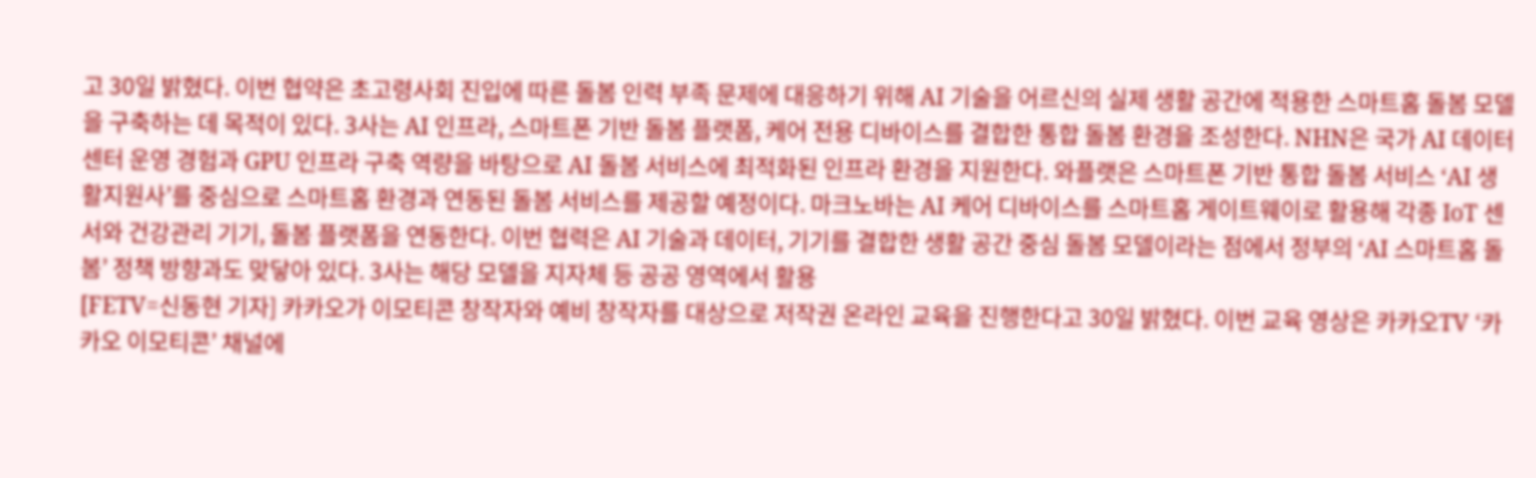고 30일 밝혔다. 이번 협약은 초고령사회 진입에 따른 돌봄 인력 부족 문제에 대응하기 위해 AI 기술을 어르신의 실제 생활 공간에 적용한 스마트홈 돌봄 모델을 구축하는 데 목적이 있다. 3사는 AI 인프라, 스마트폰 기반 돌봄 플랫폼, 케어 전용 디바이스를 결합한 통합 돌봄 환경을 조성한다. NHN은 국가 AI 데이터센터 운영 경험과 GPU 인프라 구축 역량을 바탕으로 AI 돌봄 서비스에 최적화된 인프라 환경을 지원한다. 와플랫은 스마트폰 기반 통합 돌봄 서비스 ‘AI 생활지원사’를 중심으로 스마트홈 환경과 연동된 돌봄 서비스를 제공할 예정이다. 마크노바는 AI 케어 디바이스를 스마트홈 게이트웨이로 활용해 각종 IoT 센서와 건강관리 기기, 돌봄 플랫폼을 연동한다. 이번 협력은 AI 기술과 데이터, 기기를 결합한 생활 공간 중심 돌봄 모델이라는 점에서 정부의 ‘AI 스마트홈 돌봄’ 정책 방향과도 맞닿아 있다. 3사는 해당 모델을 지자체 등 공공 영역에서 활용
[FETV=신동현 기자] 카카오가 이모티콘 창작자와 예비 창작자를 대상으로 저작권 온라인 교육을 진행한다고 30일 밝혔다. 이번 교육 영상은 카카오TV ‘카카오 이모티콘’ 채널에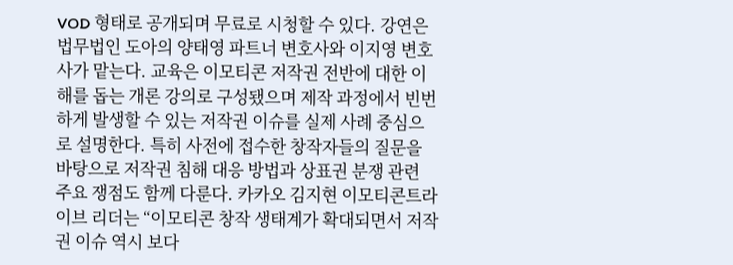VOD 형태로 공개되며 무료로 시청할 수 있다. 강연은 법무법인 도아의 양태영 파트너 변호사와 이지영 변호사가 맡는다. 교육은 이모티콘 저작권 전반에 대한 이해를 돕는 개론 강의로 구성됐으며 제작 과정에서 빈번하게 발생할 수 있는 저작권 이슈를 실제 사례 중심으로 설명한다. 특히 사전에 접수한 창작자들의 질문을 바탕으로 저작권 침해 대응 방법과 상표권 분쟁 관련 주요 쟁점도 함께 다룬다. 카카오 김지현 이모티콘트라이브 리더는 “이모티콘 창작 생태계가 확대되면서 저작권 이슈 역시 보다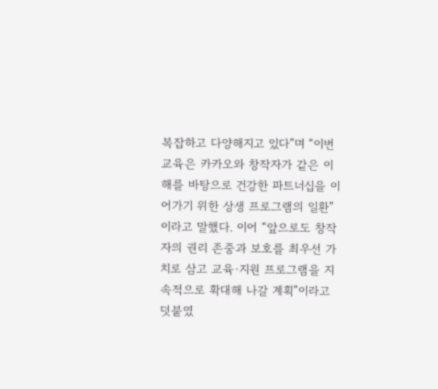복잡하고 다양해지고 있다”며 “이번 교육은 카카오와 창작자가 같은 이해를 바탕으로 건강한 파트너십을 이어가기 위한 상생 프로그램의 일환”이라고 말했다. 이어 “앞으로도 창작자의 권리 존중과 보호를 최우선 가치로 삼고 교육·지원 프로그램을 지속적으로 확대해 나갈 계획”이라고 덧붙였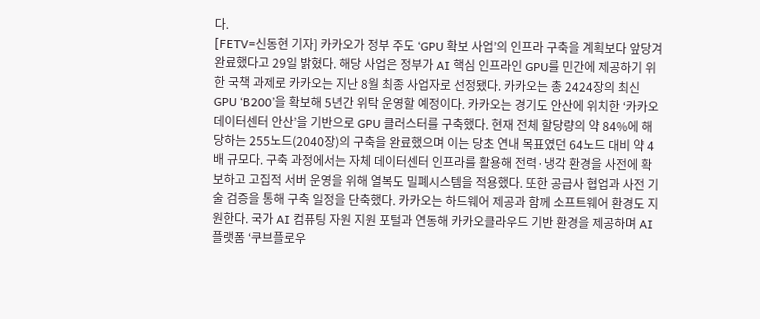다.
[FETV=신동현 기자] 카카오가 정부 주도 ‘GPU 확보 사업’의 인프라 구축을 계획보다 앞당겨 완료했다고 29일 밝혔다. 해당 사업은 정부가 AI 핵심 인프라인 GPU를 민간에 제공하기 위한 국책 과제로 카카오는 지난 8월 최종 사업자로 선정됐다. 카카오는 총 2424장의 최신 GPU ‘B200’을 확보해 5년간 위탁 운영할 예정이다. 카카오는 경기도 안산에 위치한 ‘카카오 데이터센터 안산’을 기반으로 GPU 클러스터를 구축했다. 현재 전체 할당량의 약 84%에 해당하는 255노드(2040장)의 구축을 완료했으며 이는 당초 연내 목표였던 64노드 대비 약 4배 규모다. 구축 과정에서는 자체 데이터센터 인프라를 활용해 전력·냉각 환경을 사전에 확보하고 고집적 서버 운영을 위해 열복도 밀폐시스템을 적용했다. 또한 공급사 협업과 사전 기술 검증을 통해 구축 일정을 단축했다. 카카오는 하드웨어 제공과 함께 소프트웨어 환경도 지원한다. 국가 AI 컴퓨팅 자원 지원 포털과 연동해 카카오클라우드 기반 환경을 제공하며 AI 플랫폼 ‘쿠브플로우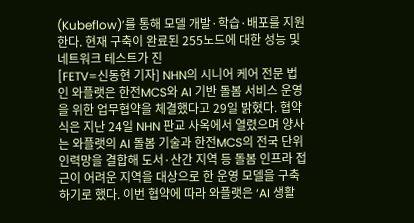(Kubeflow)’를 통해 모델 개발·학습·배포를 지원한다. 현재 구축이 완료된 255노드에 대한 성능 및 네트워크 테스트가 진
[FETV=신동현 기자] NHN의 시니어 케어 전문 법인 와플랫은 한전MCS와 AI 기반 돌봄 서비스 운영을 위한 업무협약을 체결했다고 29일 밝혔다. 협약식은 지난 24일 NHN 판교 사옥에서 열렸으며 양사는 와플랫의 AI 돌봄 기술과 한전MCS의 전국 단위 인력망을 결합해 도서·산간 지역 등 돌봄 인프라 접근이 어려운 지역을 대상으로 한 운영 모델을 구축하기로 했다. 이번 협약에 따라 와플랫은 ‘AI 생활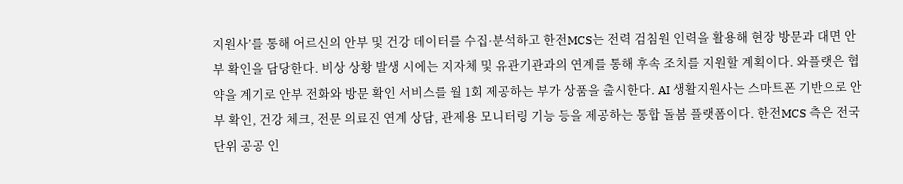지원사’를 통해 어르신의 안부 및 건강 데이터를 수집·분석하고 한전MCS는 전력 검침원 인력을 활용해 현장 방문과 대면 안부 확인을 담당한다. 비상 상황 발생 시에는 지자체 및 유관기관과의 연계를 통해 후속 조치를 지원할 계획이다. 와플랫은 협약을 계기로 안부 전화와 방문 확인 서비스를 월 1회 제공하는 부가 상품을 출시한다. AI 생활지원사는 스마트폰 기반으로 안부 확인, 건강 체크, 전문 의료진 연계 상담, 관제용 모니터링 기능 등을 제공하는 통합 돌봄 플랫폼이다. 한전MCS 측은 전국 단위 공공 인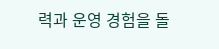력과 운영 경험을 돌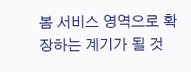봄 서비스 영역으로 확장하는 계기가 될 것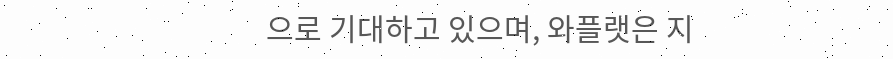으로 기대하고 있으며, 와플랫은 지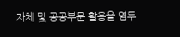자체 및 공공부문 활용을 염두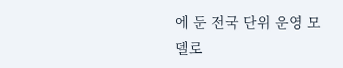에 둔 전국 단위 운영 모델로